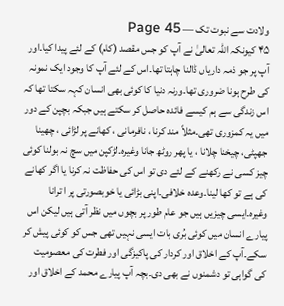ولادت سے نبوت تک — Page 45
۴۵ کیونکہ اللہ تعالیٰ نے آپ کو جس مقصد (کام) کے لئے پیدا کیا۔اور آپ پر جو ذمہ داریاں ڈالنا چاہتا تھا۔اس کے لئے آپ کا وجود ایک نمونہ کی طرح ہونا ضروری تھا۔ورنہ دنیا کا کوئی بھی انسان کہہ سکتا تھا کہ اس زندگی سے ہم کیسے فائدہ حاصل کر سکتے ہیں جبکہ بچپن کے دور میں یہ کمزوری تھی۔مثلاً مند کرنا ، نافرمانی ، کھانے پر لڑائی ، چھینا جھپٹی، چیخنا چلانا ، یا پھر روٹھ جانا وغیرہ۔لڑکپن میں سچ نہ بولنا کوئی چیز کسی نے رکھنے کے لئے دی تو اس کی حفاظت نہ کرنا یا اگر کھانے کی ہے تو کھا لینا۔وعدہ خلافی۔اپنی بڑائی یا خوبصورتی پر ا ترانا وغیرہ۔ایسی چیزیں ہیں جو عام طور پر بچوں میں نظر آتی ہیں لیکن اس پیارے انسان میں کوئی بُری بات ایسی نہیں تھی جس کو کوئی پیش کر سکے۔آپ کے اخلاق اور کردار کی پاکیزگی اور فطرت کی معصومیت کی گواہی تو دشمنوں نے بھی دی۔بچہ آپ پیارے محمد کے اخلاق اور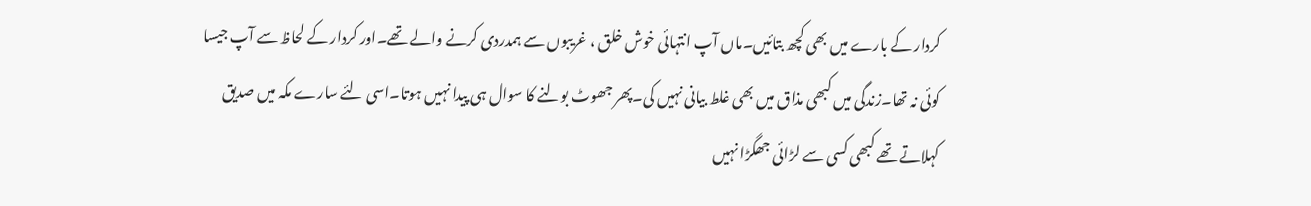کردار کے بارے میں بھی کچھ بتائیں۔ماں آپ انتہائی خوش خلق ، غریبوں سے ہمدردی کرنے والے تھے۔اور کردار کے لحاظ سے آپ جیسا کوئی نہ تھا۔زندگی میں کبھی مذاق میں بھی غلط بیانی نہیں کی۔پھر جھوٹ بولنے کا سوال ہی پیدا نہیں ہوتا۔اسی لئے سارے مکہ میں صدیق کہلاتے تھے کبھی کسی سے لڑائی جھگڑا نہیں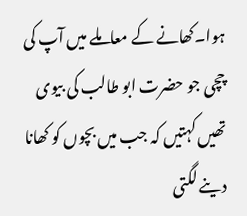ہوا۔کھانے کے معاملے میں آپ کی چچی جو حضرت ابو طالب کی بیوی تھیں کہتیں کہ جب میں بچوں کو کھانا دینے لگتی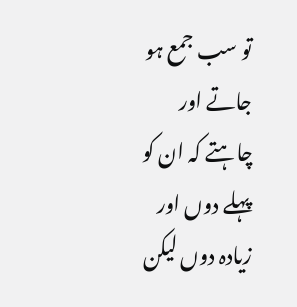تو سب جمع ہو جاتے اور چاہتے کہ ان کو پہلے دوں اور زیادہ دوں لیکن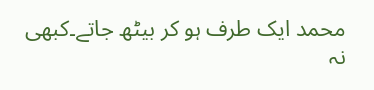محمد ایک طرف ہو کر بیٹھ جاتے۔کبھی نہ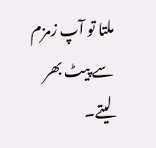ملتا تو آپ زمزم سے پیٹ بھر لیتے۔